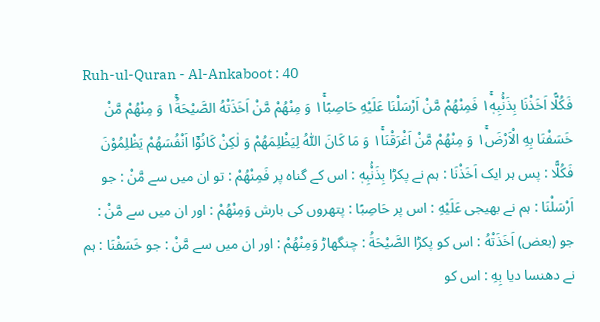Ruh-ul-Quran - Al-Ankaboot : 40
فَكُلًّا اَخَذْنَا بِذَنْۢبِهٖ١ۚ فَمِنْهُمْ مَّنْ اَرْسَلْنَا عَلَیْهِ حَاصِبًا١ۚ وَ مِنْهُمْ مَّنْ اَخَذَتْهُ الصَّیْحَةُ١ۚ وَ مِنْهُمْ مَّنْ خَسَفْنَا بِهِ الْاَرْضَ١ۚ وَ مِنْهُمْ مَّنْ اَغْرَقْنَا١ۚ وَ مَا كَانَ اللّٰهُ لِیَظْلِمَهُمْ وَ لٰكِنْ كَانُوْۤا اَنْفُسَهُمْ یَظْلِمُوْنَ
فَكُلًّا : پس ہر ایک اَخَذْنَا : ہم نے پکڑا بِذَنْۢبِهٖ : اس کے گناہ پر فَمِنْهُمْ : تو ان میں سے مَّنْ : جو اَرْسَلْنَا : ہم نے بھیجی عَلَيْهِ : اس پر حَاصِبًا : پتھروں کی بارش وَمِنْهُمْ : اور ان میں سے مَّنْ : جو (بعض) اَخَذَتْهُ : اس کو پکڑا الصَّيْحَةُ : چنگھاڑ وَمِنْهُمْ : اور ان میں سے مَّنْ : جو خَسَفْنَا : ہم نے دھنسا دیا بِهِ : اس کو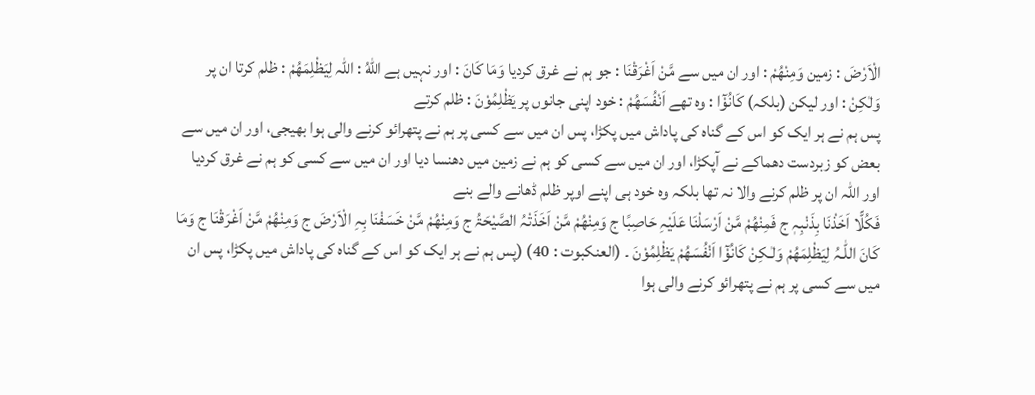الْاَرْضَ : زمین وَمِنْهُمْ : اور ان میں سے مَّنْ اَغْرَقْنَا : جو ہم نے غرق کردیا وَمَا كَانَ : اور نہیں ہے اللّٰهُ : اللہ لِيَظْلِمَهُمْ : ظلم کرتا ان پر وَلٰكِنْ : اور لیکن (بلکہ) كَانُوْٓا : وہ تھے اَنْفُسَهُمْ : خود اپنی جانوں پر يَظْلِمُوْنَ : ظلم کرتے
پس ہم نے ہر ایک کو اس کے گناہ کی پاداش میں پکڑا، پس ان میں سے کسی پر ہم نے پتھرائو کرنے والی ہوا بھیجی، اور ان میں سے بعض کو زبردست دھماکے نے آپکڑا، اور ان میں سے کسی کو ہم نے زمین میں دھنسا دیا اور ان میں سے کسی کو ہم نے غرق کردیا اور اللہ ان پر ظلم کرنے والا نہ تھا بلکہ وہ خود ہی اپنے اوپر ظلم ڈھانے والے بنے
فَکُلًّا اَخَذْنَا بِذَنْبِہٖ ج فَمِنْھُمْ مَّنْ اَرْسَلْنَا عَلَیْہِ حَاصِبًا ج وَمِنْھُمْ مَّنْ اَخَذَتْہُ الصَّیْحَۃُ ج وَمِنْھُمْ مَّنْ خَسَفْنَا بِہِ الْاَرْضَ ج وَمِنْھُمْ مَّنْ اَغْرَقْنَا ج وَمَا کَانَ اللّٰـہُ لِیَظْلِمَھُمْ وَلٰـکِنْ کَانُوْٓا اَنْفُسَھُمْ یَظْلِمُوْنَ ۔ (العنکبوت : 40) (پس ہم نے ہر ایک کو اس کے گناہ کی پاداش میں پکڑا، پس ان میں سے کسی پر ہم نے پتھرائو کرنے والی ہوا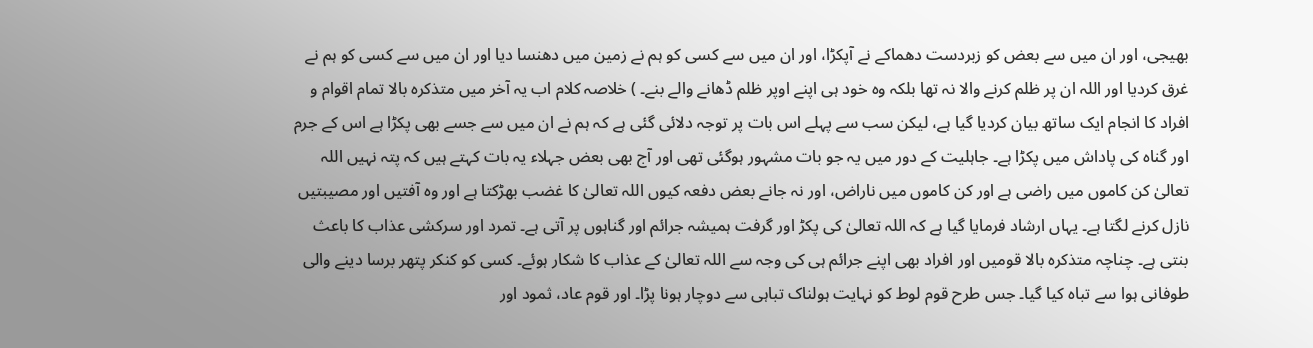بھیجی، اور ان میں سے بعض کو زبردست دھماکے نے آپکڑا، اور ان میں سے کسی کو ہم نے زمین میں دھنسا دیا اور ان میں سے کسی کو ہم نے غرق کردیا اور اللہ ان پر ظلم کرنے والا نہ تھا بلکہ وہ خود ہی اپنے اوپر ظلم ڈھانے والے بنے۔ ) خلاصہ کلام اب یہ آخر میں متذکرہ بالا تمام اقوام و افراد کا انجام ایک ساتھ بیان کردیا گیا ہے، لیکن سب سے پہلے اس بات پر توجہ دلائی گئی ہے کہ ہم نے ان میں سے جسے بھی پکڑا ہے اس کے جرم اور گناہ کی پاداش میں پکڑا ہے۔ جاہلیت کے دور میں یہ جو بات مشہور ہوگئی تھی اور آج بھی بعض جہلاء یہ بات کہتے ہیں کہ پتہ نہیں اللہ تعالیٰ کن کاموں میں راضی ہے اور کن کاموں میں ناراض، اور نہ جانے بعض دفعہ کیوں اللہ تعالیٰ کا غضب بھڑکتا ہے اور وہ آفتیں اور مصیبتیں نازل کرنے لگتا ہے۔ یہاں ارشاد فرمایا گیا ہے کہ اللہ تعالیٰ کی پکڑ اور گرفت ہمیشہ جرائم اور گناہوں پر آتی ہے۔ تمرد اور سرکشی عذاب کا باعث بنتی ہے۔ چناچہ متذکرہ بالا قومیں اور افراد بھی اپنے جرائم ہی کی وجہ سے اللہ تعالیٰ کے عذاب کا شکار ہوئے۔ کسی کو کنکر پتھر برسا دینے والی طوفانی ہوا سے تباہ کیا گیا۔ جس طرح قوم لوط کو نہایت ہولناک تباہی سے دوچار ہونا پڑا۔ اور قوم عاد، ثمود اور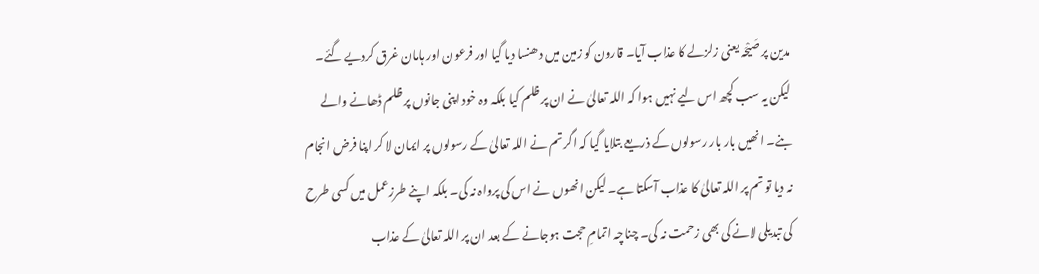مدین پر صَیْحَہ یعنی زلزلے کا عذاب آیا۔ قارون کو زمین میں دھنسا دیا گیا اور فرعون اور ہامان غرق کردیے گئے۔ لیکن یہ سب کچھ اس لیے نہیں ہوا کہ اللہ تعالیٰ نے ان پر ظلم کیا بلکہ وہ خود اپنی جانوں پر ظلم ڈھانے والے بنے۔ انھیں بار بار رسولوں کے ذریعے بتلایا گیا کہ اگر تم نے اللہ تعالیٰ کے رسولوں پر ایمان لا کر اپنا فرض انجام نہ دیا تو تم پر اللہ تعالیٰ کا عذاب آسکتا ہے۔ لیکن انھوں نے اس کی پرواہ نہ کی۔ بلکہ اپنے طرزعمل میں کسی طرح کی تبدیلی لانے کی بھی زحمت نہ کی۔ چناچہ اتمامِ حجت ہوجانے کے بعد ان پر اللہ تعالیٰ کے عذاب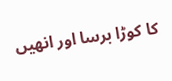کا کوڑا برسا اور انھیں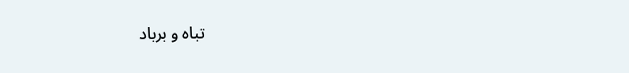تباہ و برباد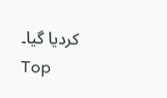کردیا گیا۔
Top